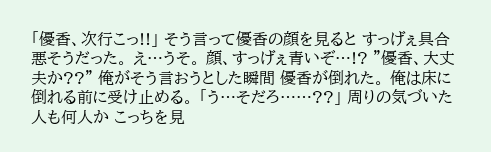「優香、次行こっ!!」 そう言って優香の顔を見ると すっげぇ具合悪そうだった。 え…うそ。 顔、すっげぇ青いぞ…!? "優香、大丈夫か??" 俺がそう言おうとした瞬間 優香が倒れた。 俺は床に倒れる前に受け止める。 「う…そだろ……??」 周りの気づいた人も何人か こっちを見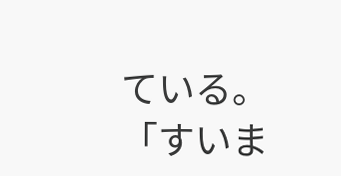ている。 「すいま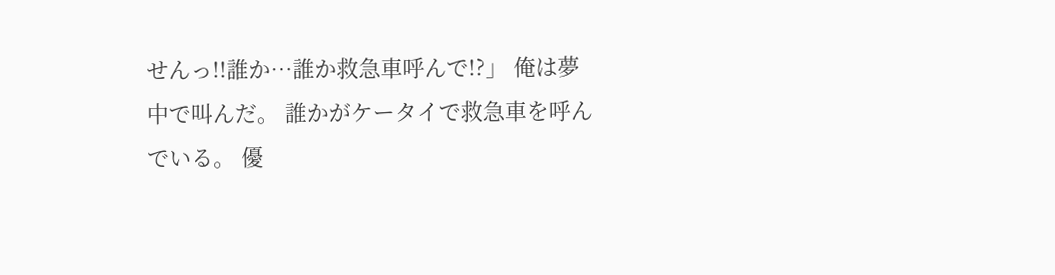せんっ!!誰か…誰か救急車呼んで!?」 俺は夢中で叫んだ。 誰かがケータイで救急車を呼んでいる。 優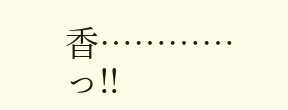香…………っ!!